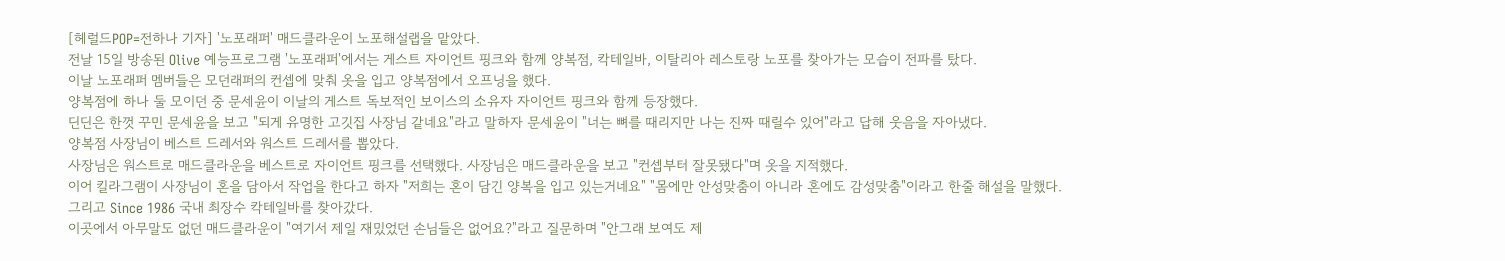[헤럴드POP=전하나 기자] '노포래퍼' 매드클라운이 노포해설랩을 맡았다.
전날 15일 방송된 Olive 예능프로그램 '노포래퍼'에서는 게스트 자이언트 핑크와 함께 양복점, 칵테일바, 이탈리아 레스토랑 노포를 찾아가는 모습이 전파를 탔다.
이날 노포래퍼 멤버들은 모던래퍼의 컨셉에 맞춰 옷을 입고 양복점에서 오프닝을 했다.
양복점에 하나 둘 모이던 중 문세윤이 이날의 게스트 독보적인 보이스의 소유자 자이언트 핑크와 함께 등장했다.
딘딘은 한껏 꾸민 문세윤을 보고 "되게 유명한 고깃집 사장님 같네요"라고 말하자 문세윤이 "너는 뼈를 때리지만 나는 진짜 때릴수 있어"라고 답해 웃음을 자아냈다.
양복점 사장님이 베스트 드레서와 워스트 드레서를 뽑았다.
사장님은 워스트로 매드클라운을 베스트로 자이언트 핑크를 선택했다. 사장님은 매드클라운을 보고 "컨셉부터 잘못됐다"며 옷을 지적했다.
이어 킬라그램이 사장님이 혼을 담아서 작업을 한다고 하자 "저희는 혼이 담긴 양복을 입고 있는거네요" "몸에만 안성맞춤이 아니라 혼에도 감성맞춤"이라고 한줄 해설을 말했다.
그리고 Since 1986 국내 최장수 칵테일바를 찾아갔다.
이곳에서 아무말도 없던 매드클라운이 "여기서 제일 재밌었던 손님들은 없어요?"라고 질문하며 "안그래 보여도 제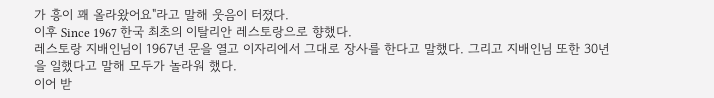가 흥이 꽤 올라왔어요"라고 말해 웃음이 터졌다.
이후 Since 1967 한국 최초의 이탈리안 레스토랑으로 향했다.
레스토랑 지배인님이 1967년 문을 열고 이자리에서 그대로 장사를 한다고 말했다. 그리고 지배인님 또한 30년을 일했다고 말해 모두가 놀라워 했다.
이어 받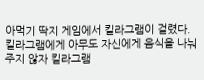아먹기 딱지 게임에서 킬라그램이 걸렸다.
킬라그램에게 아무도 자신에게 음식을 나눠주지 않자 킬라그램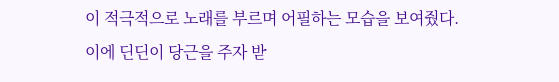이 적극적으로 노래를 부르며 어필하는 모습을 보여줬다.
이에 딘딘이 당근을 주자 받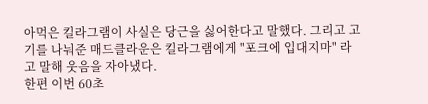아먹은 킬라그램이 사실은 당근을 싫어한다고 말했다. 그리고 고기를 나눠준 매드클라운은 킬라그램에게 "포크에 입대지마" 라고 말해 웃음을 자아냈다.
한편 이번 60초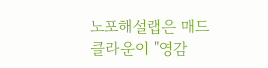노포해설랩은 매드클라운이 "영감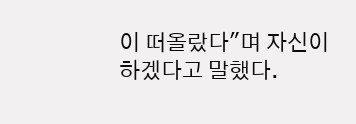이 떠올랐다"며 자신이 하겠다고 말했다.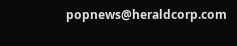popnews@heraldcorp.com